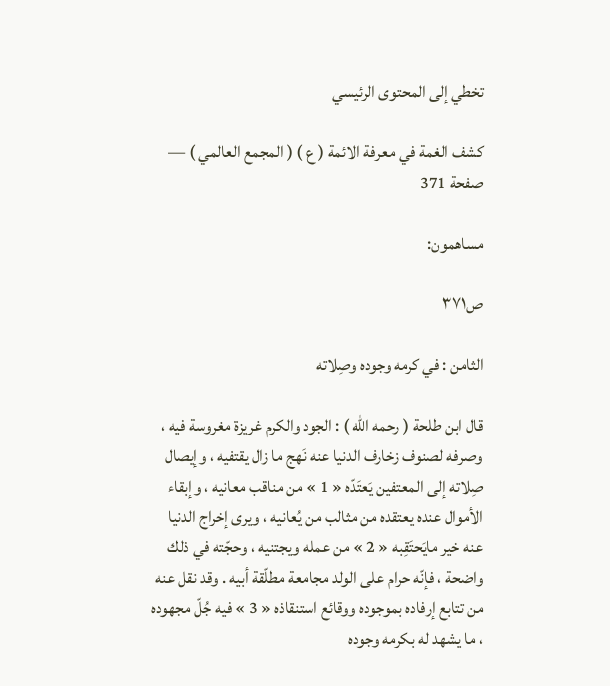تخطي إلى المحتوى الرئيسي

كشف الغمة في معرفة الائمة ( ع ) ( المجمع العالمي ) — صفحة 371

مساهمون:

ص٣٧١

الثامن : في كرمه وجوده وصِلاته

قال ابن طلحة ( رحمه الله ) : الجود والكرم غريزة مغروسة فيه ، وصرفه لصنوف زخارف الدنيا عنه نَهج ما زال يقتفيه ، وإيصال صِلاته إلى المعتفين يَعتَدّه « 1 » من مناقب معانيه ، وإبقاء الأموال عنده يعتقده من مثالب من يُعانيه ، ويرى إخراج الدنيا عنه خير مايَحتَقِبه « 2 » من عمله ويجتنيه ، وحجّته في ذلك واضحة ، فإنّه حرام على الولد مجامعة مطلّقة أبيه . وقد نقل عنه من تتابع إرفاده بموجوده ووقائع استنقاذه « 3 » فيه جُلّ مجهوده ، ما يشهد له بكرمه وجوده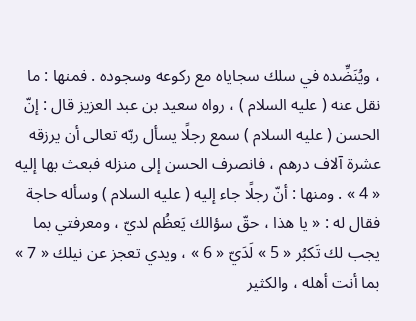، ويُنَضِّده في سلك سجاياه مع ركوعه وسجوده . فمنها : ما نقل عنه ( عليه السلام ) ، رواه سعيد بن عبد العزيز قال : إنّ الحسن ( عليه السلام ) سمع رجلًا يسأل ربّه تعالى أن يرزقه عشرة آلاف درهم ، فانصرف الحسن إلى منزله فبعث بها إليه « 4 » . ومنها : أنّ رجلًا جاء إليه ( عليه السلام ) وسأله حاجة فقال له : « يا هذا ، حقّ سؤالك يَعظُم لديّ ، ومعرفتي بما يجب لك تَكبُر « 5 » لَدَيّ « 6 » ، ويدي تعجز عن نيلك « 7 » بما أنت أهله ، والكثير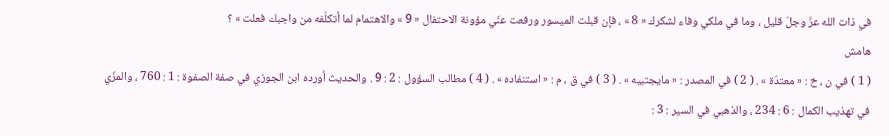في ذات الله عزّ وجلّ قليل ، وما في ملكي وفاء لشكرك « 8 » ، فإن قبلت الميسور ورفعت عنّي مؤونة الاحتفال « 9 » والاهتمام لما أتكلّفه من واجبك فعلت » ؟
هامش
( 1 ) في ن ، خ : « معتدّة » . ( 2 ) في المصدر : « مايجتبيه » . ( 3 ) في ق ، م : « استنفاده » . ( 4 ) مطالب السؤول : 2 : 9 . والحديث أورده ابن الجوزي في صفة الصفوة : 1 : 760 ، والمزّي في تهذيب الكمال : 6 : 234 ، والذهبي في السير : 3 :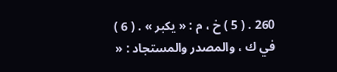260 . ( 5 ) خ ، م : « يكبر » . ( 6 ) في ك ، والمصدر والمستجاد : «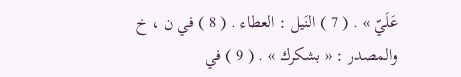عَلَيّ » . ( 7 ) النَيل : العطاء . ( 8 ) في ن ، خ والمصدر : « بشكرك » . ( 9 ) في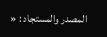المصدر والمستجاد : «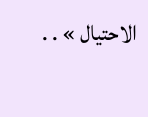الاحتيال » . .